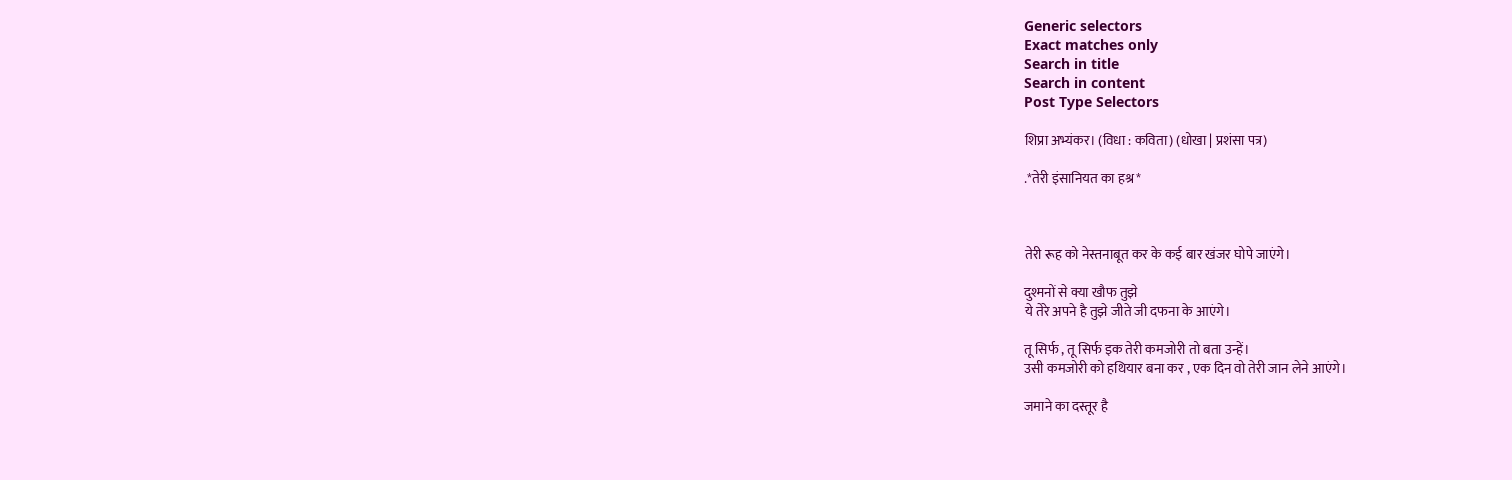Generic selectors
Exact matches only
Search in title
Search in content
Post Type Selectors

शिप्रा अभ्यंकर। (विधा : कविता) (धोखा | प्रशंसा पत्र)

.*तेरी इंसानियत का हश्र*



तेरी रूह को नेस्तनाबूत कर के कई बार खंजर घोपे जाएंगे।

दुश्मनों से क्या खौफ तुझे
ये तेरे अपने है तुझे जीते जी दफना के आएंगे।

तू सिर्फ , तू सिर्फ इक तेरी कमजोरी तो बता उन्हें।
उसी कमजोरी को हथियार बना कर , एक दिन वो तेरी जान लेने आएंगे।

जमाने का दस्तूर है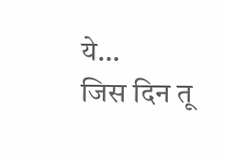ये…
जिस दिन तू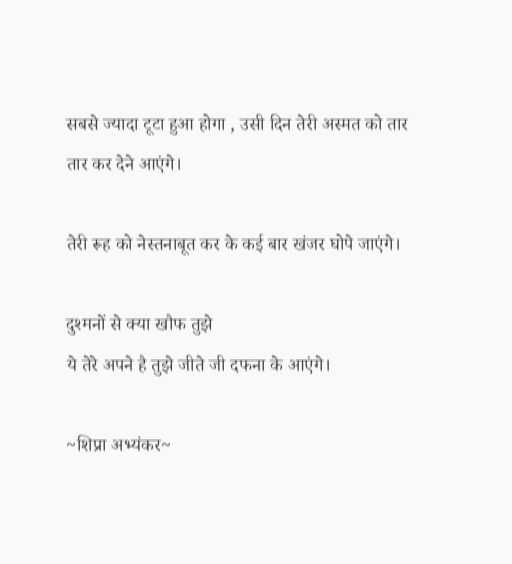सबसे ज्यादा टूटा हुआ होगा , उसी दिन तेरी अस्मत को तार तार कर देने आएंगे।

तेरी रूह को नेस्तनाबूत कर के कई बार खंजर घोपे जाएंगे।

दुश्मनों से क्या खौफ तुझे
ये तेरे अपने है तुझे जीते जी दफना के आएंगे।

~शिप्रा अभ्यंकर~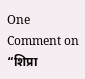One Comment on “शिप्रा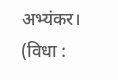अभ्यंकर। (विधा :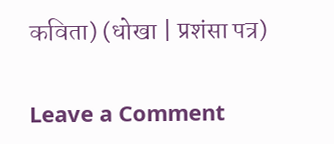कविता) (धोखा | प्रशंसा पत्र)

Leave a Comment